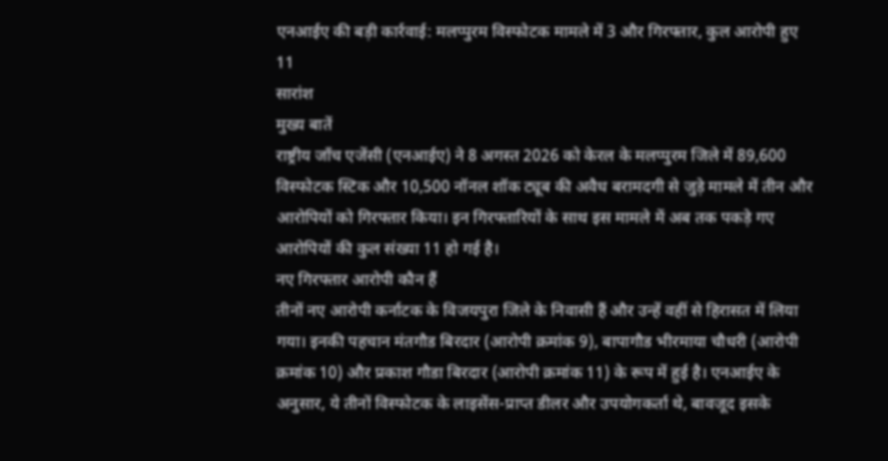एनआईए की बड़ी कार्रवाई: मलप्पुरम विस्फोटक मामले में 3 और गिरफ्तार, कुल आरोपी हुए 11
सारांश
मुख्य बातें
राष्ट्रीय जाँच एजेंसी (एनआईए) ने 8 अगस्त 2026 को केरल के मलप्पुरम जिले में 89,600 विस्फोटक स्टिक और 10,500 नॉनल शॉक ट्यूब की अवैध बरामदगी से जुड़े मामले में तीन और आरोपियों को गिरफ्तार किया। इन गिरफ्तारियों के साथ इस मामले में अब तक पकड़े गए आरोपियों की कुल संख्या 11 हो गई है।
नए गिरफ्तार आरोपी कौन हैं
तीनों नए आरोपी कर्नाटक के विजयपुरा जिले के निवासी हैं और उन्हें वहीं से हिरासत में लिया गया। इनकी पहचान मंतगौड बिरदार (आरोपी क्रमांक 9), बापागौड भीरमाया चौधरी (आरोपी क्रमांक 10) और प्रकाश गौडा बिरदार (आरोपी क्रमांक 11) के रूप में हुई है। एनआईए के अनुसार, ये तीनों विस्फोटक के लाइसेंस-प्राप्त डीलर और उपयोगकर्ता थे, बावजूद इसके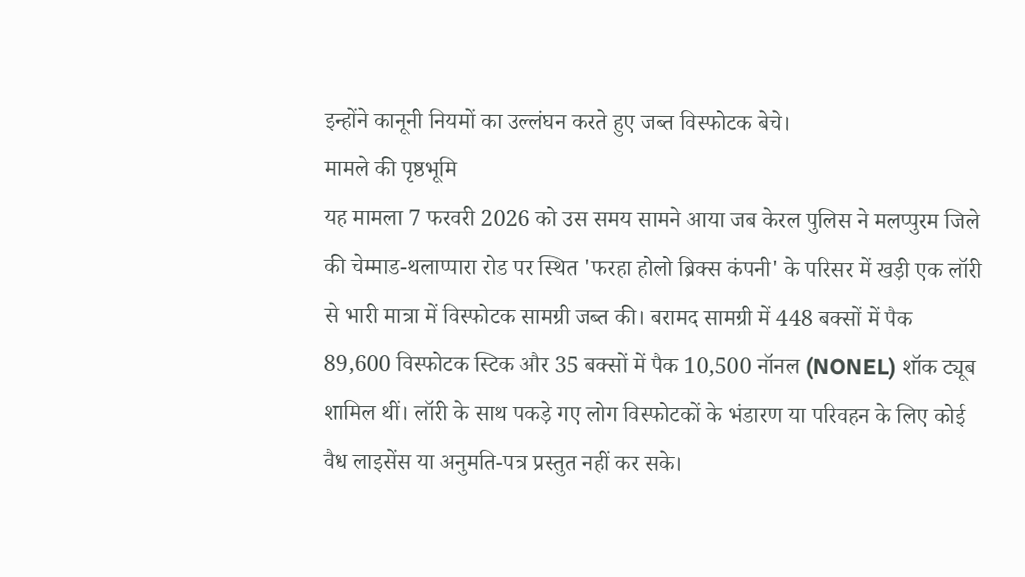इन्होंने कानूनी नियमों का उल्लंघन करते हुए जब्त विस्फोटक बेचे।
मामले की पृष्ठभूमि
यह मामला 7 फरवरी 2026 को उस समय सामने आया जब केरल पुलिस ने मलप्पुरम जिले की चेम्माड-थलाप्पारा रोड पर स्थित 'फरहा होलो ब्रिक्स कंपनी' के परिसर में खड़ी एक लॉरी से भारी मात्रा में विस्फोटक सामग्री जब्त की। बरामद सामग्री में 448 बक्सों में पैक 89,600 विस्फोटक स्टिक और 35 बक्सों में पैक 10,500 नॉनल (NONEL) शॉक ट्यूब शामिल थीं। लॉरी के साथ पकड़े गए लोग विस्फोटकों के भंडारण या परिवहन के लिए कोई वैध लाइसेंस या अनुमति-पत्र प्रस्तुत नहीं कर सके।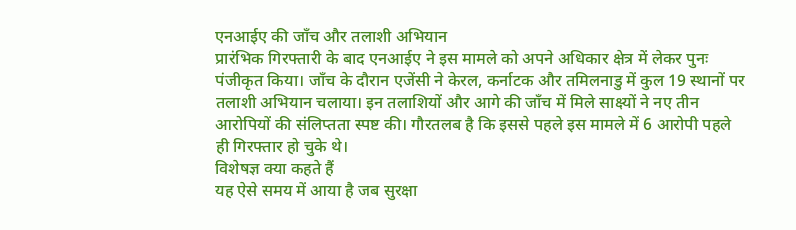एनआईए की जाँच और तलाशी अभियान
प्रारंभिक गिरफ्तारी के बाद एनआईए ने इस मामले को अपने अधिकार क्षेत्र में लेकर पुनः पंजीकृत किया। जाँच के दौरान एजेंसी ने केरल, कर्नाटक और तमिलनाडु में कुल 19 स्थानों पर तलाशी अभियान चलाया। इन तलाशियों और आगे की जाँच में मिले साक्ष्यों ने नए तीन आरोपियों की संलिप्तता स्पष्ट की। गौरतलब है कि इससे पहले इस मामले में 6 आरोपी पहले ही गिरफ्तार हो चुके थे।
विशेषज्ञ क्या कहते हैं
यह ऐसे समय में आया है जब सुरक्षा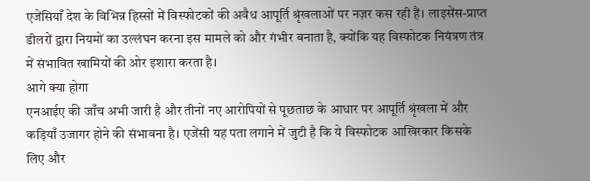एजेंसियाँ देश के विभिन्न हिस्सों में विस्फोटकों की अवैध आपूर्ति श्रृंखलाओं पर नज़र कस रही हैं। लाइसेंस-प्राप्त डीलरों द्वारा नियमों का उल्लंघन करना इस मामले को और गंभीर बनाता है, क्योंकि यह विस्फोटक नियंत्रण तंत्र में संभावित खामियों की ओर इशारा करता है।
आगे क्या होगा
एनआईए की जाँच अभी जारी है और तीनों नए आरोपियों से पूछताछ के आधार पर आपूर्ति श्रृंखला में और कड़ियाँ उजागर होने की संभावना है। एजेंसी यह पता लगाने में जुटी है कि ये विस्फोटक आखिरकार किसके लिए और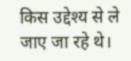किस उद्देश्य से ले जाए जा रहे थे।